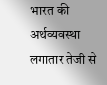भारत की अर्थव्यवस्था लगातार तेजी से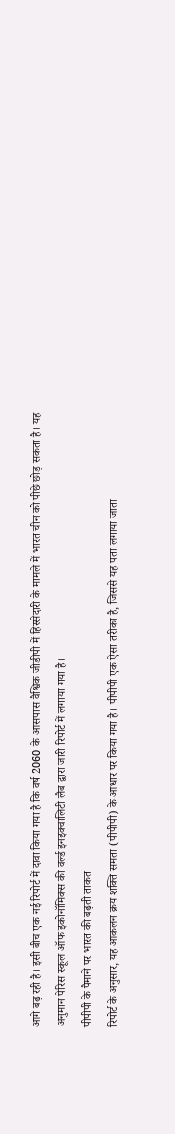आगे बढ़ रही है। इसी बीच एक नई रिपोर्ट में दावा किया गया है कि वर्ष 2060 के आसपास वैश्विक जीडीपी में हिस्सेदारी के मामले में भारत चीन को पीछे छोड़ सकता है। यह अनुमान पेरिस स्कूल ऑफ इकोनॉमिक्स की वर्ल्ड इनइक्वालिटी लैब द्वारा जारी रिपोर्ट में लगाया गया है।
पीपीपी के पैमाने पर भारत की बढ़ती ताकत
रिपोर्ट के अनुसार, यह आकलन क्रय शक्ति समता (पीपीपी) के आधार पर किया गया है। पीपीपी एक ऐसा तरीका है, जिससे यह पता लगाया जाता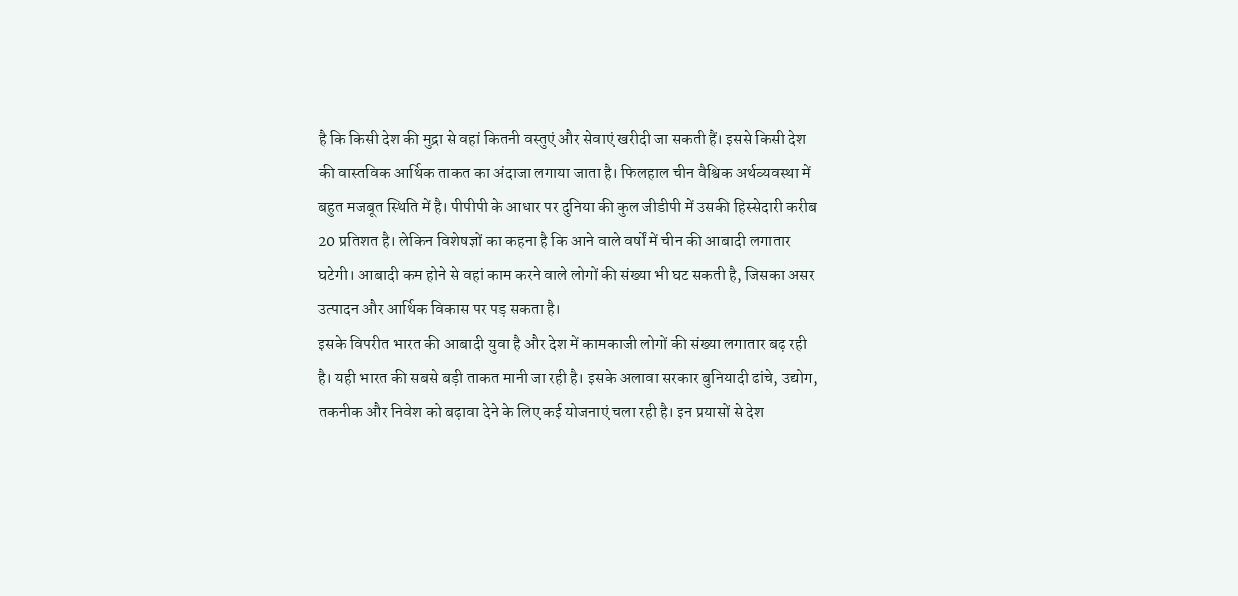है कि किसी देश की मुद्रा से वहां कितनी वस्तुएं और सेवाएं खरीदी जा सकती हैं। इससे किसी देश की वास्तविक आर्थिक ताकत का अंदाजा लगाया जाता है। फिलहाल चीन वैश्विक अर्थव्यवस्था में बहुत मजबूत स्थिति में है। पीपीपी के आधार पर दुनिया की कुल जीडीपी में उसकी हिस्सेदारी करीब 20 प्रतिशत है। लेकिन विशेषज्ञों का कहना है कि आने वाले वर्षों में चीन की आबादी लगातार घटेगी। आबादी कम होने से वहां काम करने वाले लोगों की संख्या भी घट सकती है, जिसका असर उत्पादन और आर्थिक विकास पर पड़ सकता है।
इसके विपरीत भारत की आबादी युवा है और देश में कामकाजी लोगों की संख्या लगातार बढ़ रही है। यही भारत की सबसे बड़ी ताकत मानी जा रही है। इसके अलावा सरकार बुनियादी ढांचे, उद्योग, तकनीक और निवेश को बढ़ावा देने के लिए कई योजनाएं चला रही है। इन प्रयासों से देश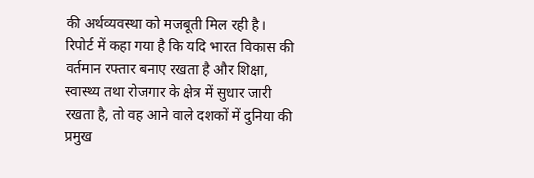की अर्थव्यवस्था को मजबूती मिल रही है। रिपोर्ट में कहा गया है कि यदि भारत विकास की वर्तमान रफ्तार बनाए रखता है और शिक्षा, स्वास्थ्य तथा रोजगार के क्षेत्र में सुधार जारी रखता है, तो वह आने वाले दशकों में दुनिया की प्रमुख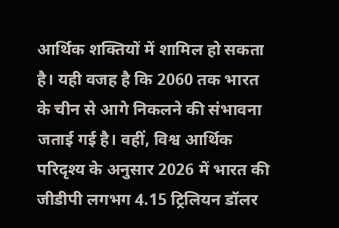आर्थिक शक्तियों में शामिल हो सकता है। यही वजह है कि 2060 तक भारत के चीन से आगे निकलने की संभावना जताई गई है। वहीं, विश्व आर्थिक परिदृश्य के अनुसार 2026 में भारत की जीडीपी लगभग 4.15 ट्रिलियन डॉलर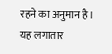रहने का अनुमान है। यह लगातार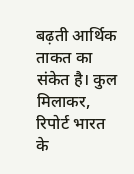बढ़ती आर्थिक ताकत का संकेत है। कुल मिलाकर, रिपोर्ट भारत के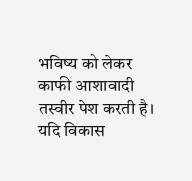भविष्य को लेकर काफी आशावादी तस्वीर पेश करती है। यदि विकास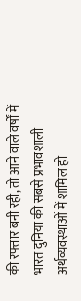की रफ्तार बनी रही, तो आने वाले वर्षों में भारत दुनिया की सबसे प्रभावशाली अर्थव्यवस्थाओं में शामिल हो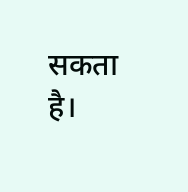सकता है।